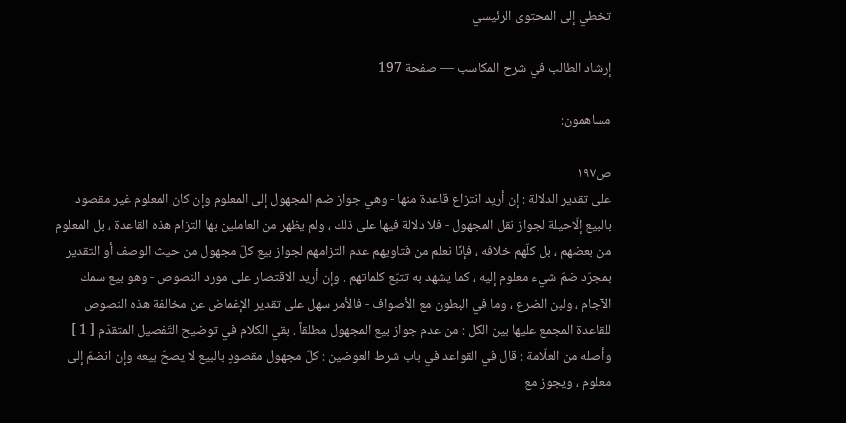تخطي إلى المحتوى الرئيسي

إرشاد الطالب في شرح المكاسب — صفحة 197

مساهمون:

ص١٩٧
على تقدير الدلالة : إن أريد انتزاع قاعدة منها - وهي جواز ضم المجهول إلى المعلوم وإن كان المعلوم غير مقصود بالبيع إلّاحيلة لجواز نقل المجهول - فلا دلالة فيها على ذلك ، ولم يظهر من العاملين بها التزام هذه القاعدة ، بل المعلوم من بعضهم ، بل كلّهم خلافه ، فإنّا نعلم من فتاويهم عدم التزامهم لجواز بيع كلّ مجهول من حيث الوصف أو التقدير بمجرّد ضمّ شيء معلوم إليه ، كما يشهد به تتبّع كلماتهم . وإن أريد الاقتصار على مورد النصوص - وهو بيع سمك الآجام ، ولبن الضرع ، وما في البطون مع الأصواف - فالأمر سهل على تقدير الإغماض عن مخالفة هذه النصوص للقاعدة المجمع عليها بين الكل : من عدم جواز بيع المجهول مطلقاً . بقي الكلام في توضيح التّفصيل المتقدّم [ 1 ] وأصله من العلّامة : قال في القواعد في باب شرط العوضين : كلّ مجهول مقصودٍ بالبيع لا يصحّ بيعه وإن انضمّ إلى معلوم ، ويجوز مع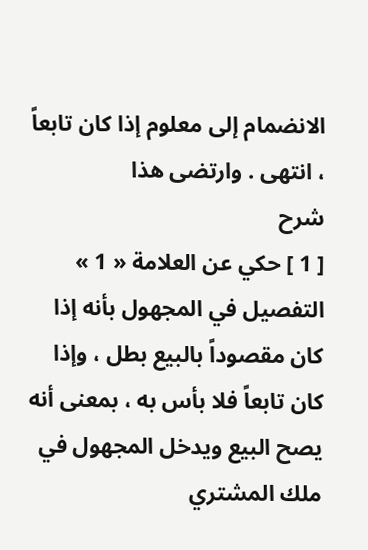الانضمام إلى معلوم إذا كان تابعاً ، انتهى . وارتضى هذا
شرح
[ 1 ] حكي عن العلامة « 1 » التفصيل في المجهول بأنه إذا كان مقصوداً بالبيع بطل ، وإذا كان تابعاً فلا بأس به ، بمعنى أنه يصح البيع ويدخل المجهول في ملك المشتري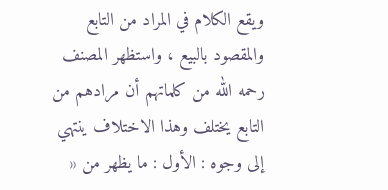ويقع الكلام في المراد من التابع والمقصود بالبيع ، واستظهر المصنف رحمه الله من كلماتهم أن مرادهم من التابع يختلف وهذا الاختلاف ينتهي إلى وجوه : الأول : ما يظهر من «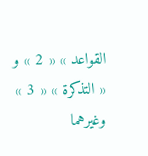القواعد » « 2 » و « التذكرة » « 3 » وغيرهما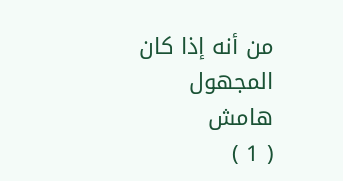من أنه إذا كان المجهول
هامش
( 1 )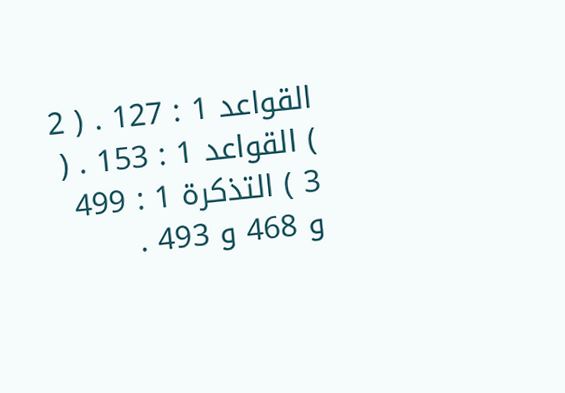القواعد 1 : 127 . ( 2 ) القواعد 1 : 153 . ( 3 ) التذكرة 1 : 499 و 468 و 493 .